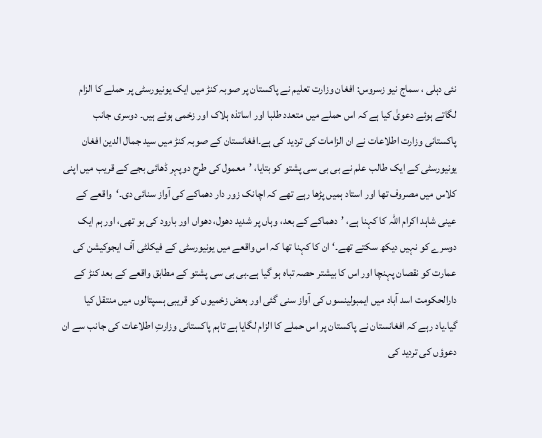نئی دہلی ، سماج نیو زسروس: افغان وزارت تعلیم نے پاکستان پر صوبہ کنڑ میں ایک یونیورسٹی پر حملے کا الزام لگاتے ہوئے دعویٰ کیا ہے کہ اس حملے میں متعدد طلبا اور اساتذہ ہلاک اور زخمی ہوئے ہیں۔ دوسری جانب پاکستانی وزارت اطلاعات نے ان الزامات کی تردید کی ہے۔افغانستان کے صوبہ کنڑ میں سید جمال الدین افغان یونیورسٹی کے ایک طالب علم نے بی بی سی پشتو کو بتایا، ’معمول کی طرح دوپہر ڈھائی بجے کے قریب میں اپنی کلاس میں مصروف تھا اور استاد ہمیں پڑھا رہے تھے کہ اچانک زور دار دھماکے کی آواز سنائی دی۔‘واقعے کے عینی شاہد اکرام اللہ کا کہنا ہے، ’دھماکے کے بعد، وہاں پر شدید دھول، دھواں اور بارود کی بو تھی، اور ہم ایک دوسرے کو نہیں دیکھ سکتے تھے۔‘ان کا کہنا تھا کہ اس واقعے میں یونیورسٹی کے فیکلٹی آف ایجوکیشن کی عمارت کو نقصان پہنچا اور اس کا بیشتر حصہ تباہ ہو گیا ہے۔بی بی سی پشتو کے مطابق واقعے کے بعد کنڑ کے دارالحکومت اسد آباد میں ایمبولینسوں کی آواز سنی گئی اور بعض زخمیوں کو قریبی ہسپتالوں میں منتقل کیا گیا۔یاد رہے کہ افغانستان نے پاکستان پر اس حملے کا الزام لگایا ہے تاہم پاکستانی وزارتِ اطلاعات کی جانب سے ان دعوؤں کی تردید کی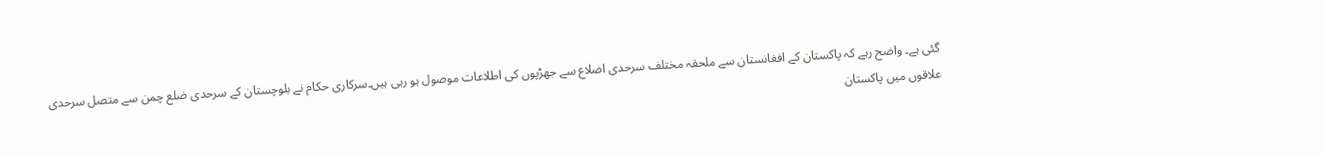گئی ہے۔ واضح رہے کہ پاکستان کے افغانستان سے ملحقہ مختلف سرحدی اضلاع سے جھڑپوں کی اطلاعات موصول ہو رہی ہیں۔سرکاری حکام نے بلوچستان کے سرحدی ضلع چمن سے متصل سرحدی علاقوں میں پاکستان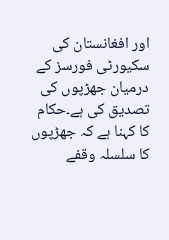اور افغانستان کی سکیورٹی فورسز کے درمیان جھڑپوں کی تصدیق کی ہے۔حکام کا کہنا ہے کہ جھڑپوں کا سلسلہ وقفے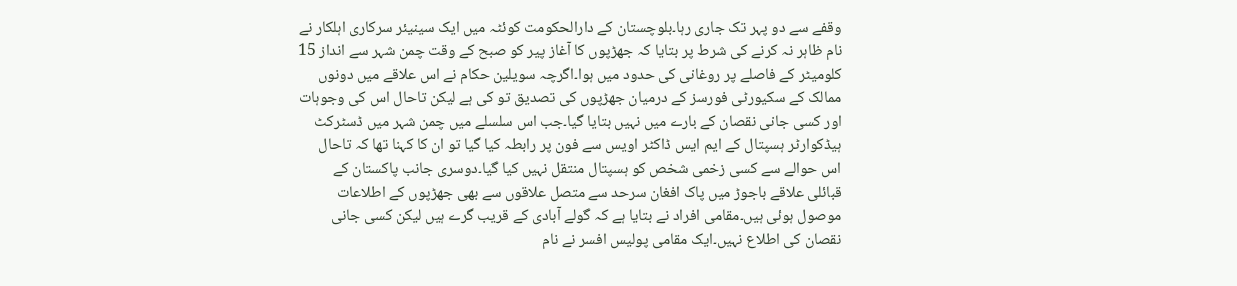وقفے سے دو پہر تک جاری رہا۔بلوچستان کے دارالحکومت کوئٹہ میں ایک سینیئر سرکاری اہلکار نے نام ظاہر نہ کرنے کی شرط پر بتایا کہ جھڑپوں کا آغاز پیر کو صبح کے وقت چمن شہر سے انداز 15 کلومیٹر کے فاصلے پر روغانی کی حدود میں ہوا۔اگرچہ سویلین حکام نے اس علاقے میں دونوں ممالک کے سکیورٹی فورسز کے درمیان جھڑپوں کی تصدیق تو کی ہے لیکن تاحال اس کی وجوہات اور کسی جانی نقصان کے بارے میں نہیں بتایا گیا۔جب اس سلسلے میں چمن شہر میں ڈسٹرکٹ ہیڈکوارٹر ہسپتال کے ایم ایس ڈاکٹر اویس سے فون پر رابطہ کیا گیا تو ان کا کہنا تھا کہ تاحال اس حوالے سے کسی زخمی شخص کو ہسپتال منتقل نہیں کیا گیا۔دوسری جانب پاکستان کے قبائلی علاقے باجوڑ میں پاک افغان سرحد سے متصل علاقوں سے بھی جھڑپوں کے اطلاعات موصول ہوئی ہیں۔مقامی افراد نے بتایا ہے کہ گولے آبادی کے قریب گرے ہیں لیکن کسی جانی نقصان کی اطلاع نہیں۔ایک مقامی پولیس افسر نے نام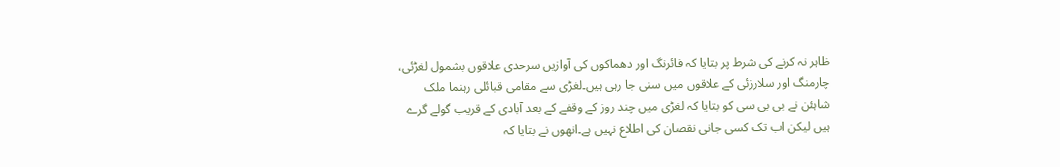ظاہر نہ کرنے کی شرط پر بتایا کہ فائرنگ اور دھماکوں کی آوازیں سرحدی علاقوں بشمول لغڑئی، چارمنگ اور سلارزئی کے علاقوں میں سنی جا رہی ہیں۔لغڑی سے مقامی قبائلی رہنما ملک شاہئن نے بی بی سی کو بتایا کہ لغڑی میں چند روز کے وقفے کے بعد آبادی کے قریب گولے گرے ہیں لیکن اب تک کسی جانی نقصان کی اطلاع نہیں ہے۔انھوں نے بتایا کہ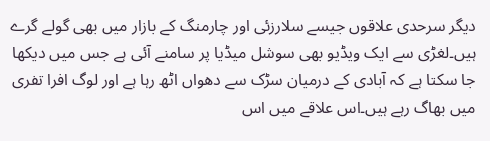دیگر سرحدی علاقوں جیسے سلارزئی اور چارمنگ کے بازار میں بھی گولے گرے ہیں۔لغڑی سے ایک ویڈیو بھی سوشل میڈیا پر سامنے آئی ہے جس میں دیکھا جا سکتا ہے کہ آبادی کے درمیان سڑک سے دھواں اٹھ رہا ہے اور لوگ افرا تفری میں بھاگ رہے ہیں۔اس علاقے میں اس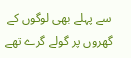سے پہلے بھی لوگوں کے گھروں پر گولے گرے تھے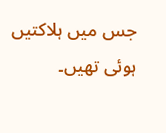جس میں ہلاکتیں ہوئی تھیں۔